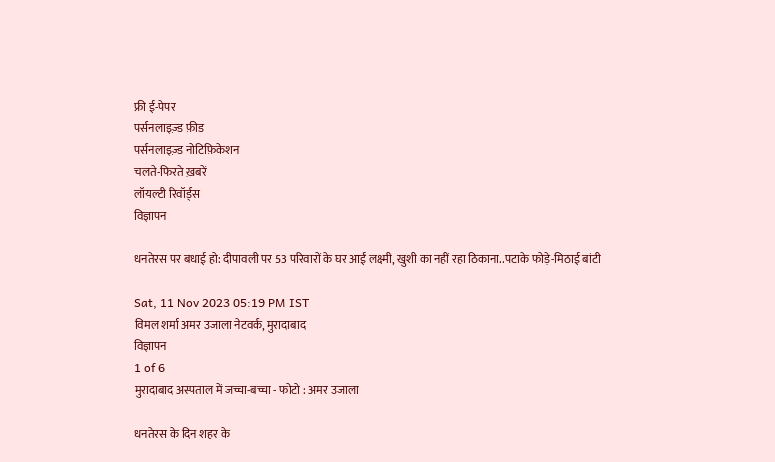फ्री ई-पेपर
पर्सनलाइज़्ड फ़ीड
पर्सनलाइज़्ड नोटिफ़िकेशन
चलते-फिरते ख़बरें
लॉयल्टी रिवॉर्ड्स
विज्ञापन

धनतेरस पर बधाई हो: दीपावली पर 53 परिवारों के घर आईं लक्ष्मी, खुशी का नहीं रहा ठिकाना..पटाके फोड़े-मिठाई बांटी

Sat, 11 Nov 2023 05:19 PM IST
विमल शर्मा अमर उजाला नेटवर्क, मुरादाबाद
विज्ञापन
1 of 6
मुरादाबाद अस्पताल में जच्चा-बच्चा - फोटो : अमर उजाला

धनतेरस के दिन शहर के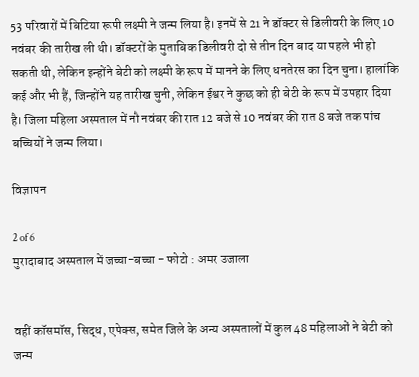53 परिवारों में बिटिया रूपी लक्ष्मी ने जन्म लिया है। इनमें से 21 ने डॉक्टर से डिलीवरी के लिए 10 नवंबर की तारीख ली थी। डॉक्टरों के मुताबिक डिलीवरी दो से तीन दिन बाद या पहले भी हो सकती थी, लेकिन इन्होंने बेटी को लक्ष्मी के रूप में मानने के लिए धनतेरस का दिन चुना। हालांकि कई और भी हैं, जिन्होंने यह तारीख चुनी, लेकिन ईश्वर ने कुछ को ही बेटी के रूप में उपहार दिया है। जिला महिला अस्पताल में नौ नवंबर की रात 12 बजे से 10 नवंबर की रात 8 बजे तक पांच बच्चियों ने जन्म लिया।

विज्ञापन

2 of 6
मुरादाबाद अस्पताल में जच्चा-बच्चा - फोटो : अमर उजाला


वहीं कॉसमॉस, सिद्ध, एपेक्स, समेत जिले के अन्य अस्पतालों में कुल 48 महिलाओं ने बेटी को जन्म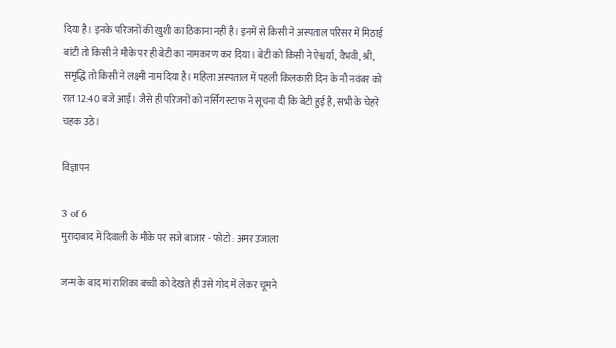दिया है। इनके परिजनों की खुशी का ठिकाना नहीं है। इनमें से किसी ने अस्पताल परिसर में मिठाई बांटी तो किसी ने मौके पर ही बेटी का नामकरण कर दिया। बेटी को किसी ने ऐश्वर्या, वैभवी, श्री, समृद्धि तो किसी ने लक्ष्मी नाम दिया है। महिला अस्पताल में पहली किलकारी दिन के नौ नवंबर को रात 12:40 बजे आई। जैसे ही परिजनों को नर्सिंग स्टाफ ने सूचना दी कि बेटी हुई है, सभी के चेहरे चहक उठे।

विज्ञापन

3 of 6
मुरादाबाद में दिवाली के मौके पर सजे बाजार - फोटो : अमर उजाला

जन्म के बाद मां राशिका बच्ची को देखते ही उसे गोद में लेकर चूमने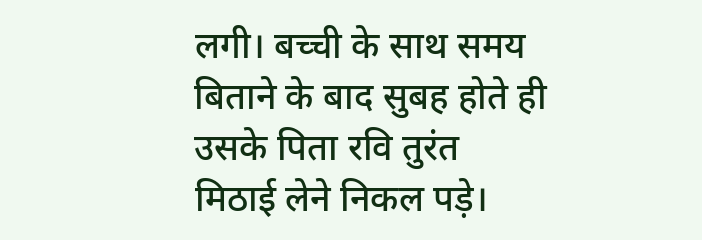लगी। बच्ची के साथ समय बिताने के बाद सुबह होते ही उसके पिता रवि तुरंत मिठाई लेने निकल पड़े।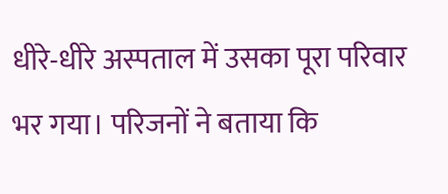धीरे-धीरे अस्पताल में उसका पूरा परिवार भर गया। परिजनों ने बताया कि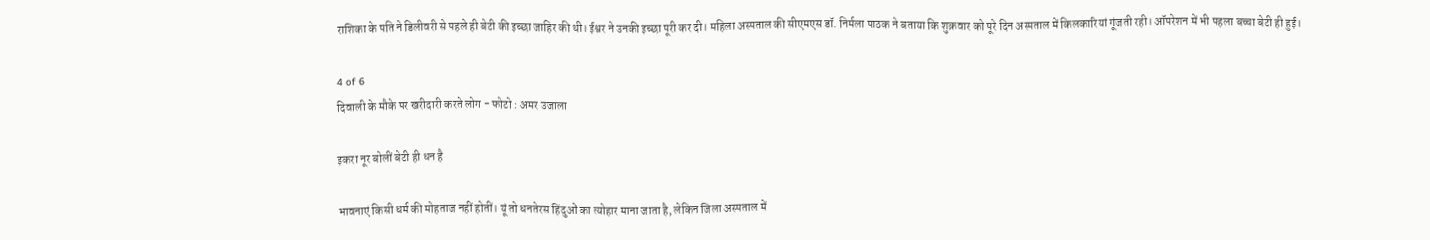राशिका के पति ने डिलीवरी से पहले ही बेटी की इच्छा जाहिर की थी। ईश्वर ने उनकी इच्छा पूरी कर दी। महिला अस्पताल की सीएमएस डॉ. निर्मला पाठक ने बताया कि शुक्रवार को पूरे दिन अस्पताल में किलकारियां गूंजती रही। ऑपरेशन में भी पहला बच्चा बेटी ही हुई।

4 of 6
दिवाली के मौके पर खरीदारी करते लोग - फोटो : अमर उजाला

इकरा नूर बोलीं बेटी ही धन है

भावनाएं किसी धर्म की मोहताज नहीं होतीं। यूं तो धनतेरस हिंदुओं का त्योहार माना जाता है, लेकिन जिला अस्पताल में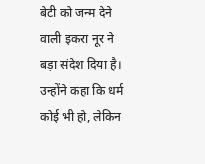बेटी को जन्म देने वाली इकरा नूर ने बड़ा संदेश दिया है। उन्होंने कहा कि धर्म कोई भी हो, लेकिन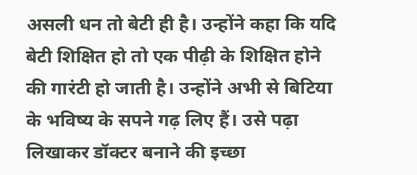असली धन तो बेटी ही है। उन्होंने कहा कि यदि बेटी शिक्षित हो तो एक पीढ़ी के शिक्षित होने की गारंटी हो जाती है। उन्होंने अभी से बिटिया के भविष्य के सपने गढ़ लिए हैं। उसे पढ़ा लिखाकर डॉक्टर बनाने की इच्छा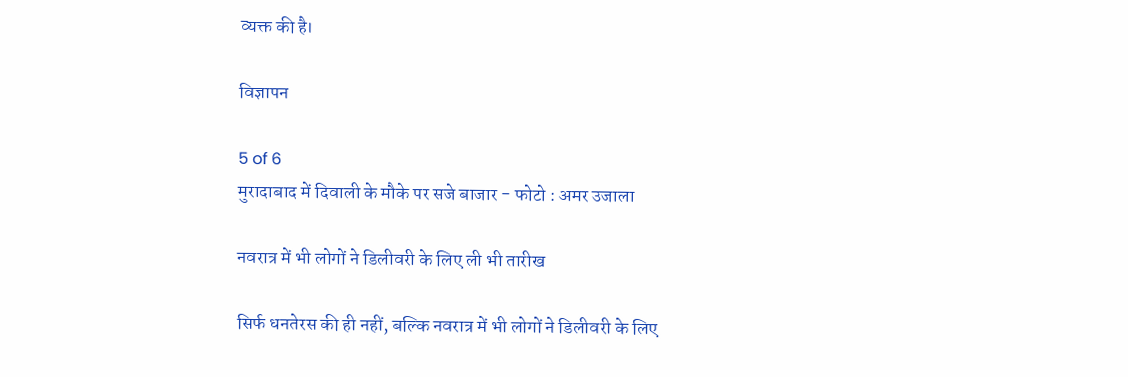व्यक्त की है।

विज्ञापन

5 of 6
मुरादाबाद में दिवाली के मौके पर सजे बाजार - फोटो : अमर उजाला

नवरात्र में भी लोगों ने डिलीवरी के लिए ली भी तारीख

सिर्फ धनतेरस की ही नहीं, बल्कि नवरात्र में भी लोगों ने डिलीवरी के लिए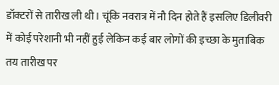डॉक्टरों से तारीख ली थी। चूंकि नवरात्र में नौ दिन होते हैं इसलिए डिलीवरी में कोई परेशानी भी नहीं हुई लेकिन कई बार लोगों की इच्छा के मुताबिक तय तारीख पर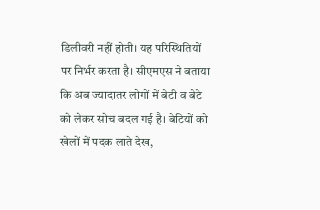डिलीवरी नहीं होती। यह परिस्थितियों पर निर्भर करता है। सीएमएस ने बताया कि अब ज्यादातर लोगों में बेटी व बेटे को लेकर सोच बदल गई है। बेटियों को खेलों में पदक लाते देख,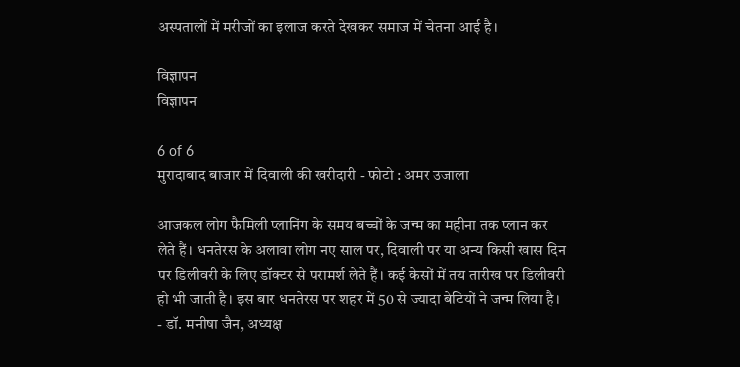अस्पतालों में मरीजों का इलाज करते देखकर समाज में चेतना आई है।

विज्ञापन
विज्ञापन

6 of 6
मुरादाबाद बाजार में दिवाली की खरीदारी - फोटो : अमर उजाला

आजकल लोग फैमिली प्लानिंग के समय बच्चों के जन्म का महीना तक प्लान कर लेते हैं। धनतेरस के अलावा लोग नए साल पर, दिवाली पर या अन्य किसी खास दिन पर डिलीवरी के लिए डॉक्टर से परामर्श लेते हैं। कई केसों में तय तारीख पर डिलीवरी हो भी जाती है। इस बार धनतेरस पर शहर में 50 से ज्यादा बेटियों ने जन्म लिया है। - डॉ. मनीषा जैन, अध्यक्ष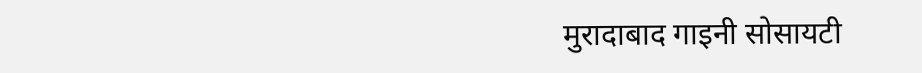मुरादाबाद गाइनी सोसायटी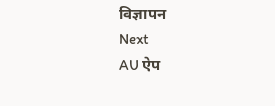विज्ञापन
Next
AU ऐप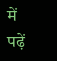में पढ़ें